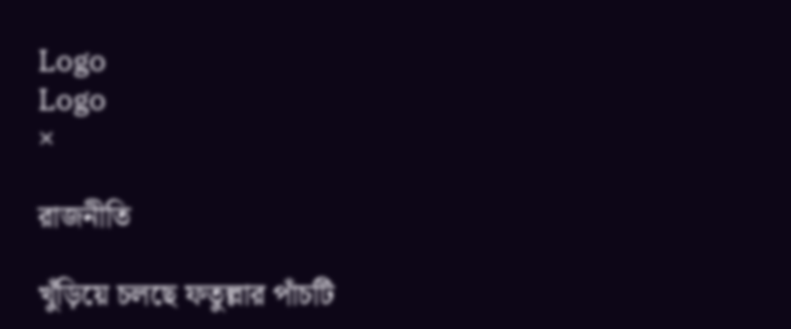Logo
Logo
×

রাজনীতি

খুঁড়িয়ে চলছে ফতুল্লার পাঁচটি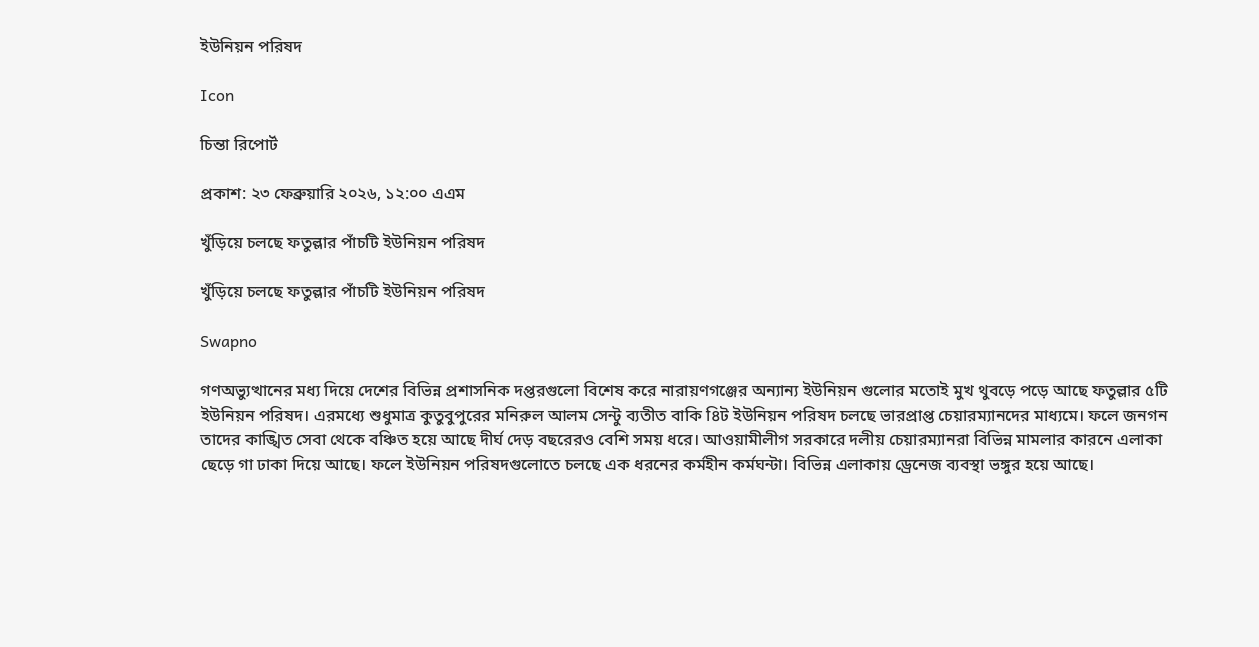ইউনিয়ন পরিষদ

Icon

চিন্তা রিপোর্ট

প্রকাশ: ২৩ ফেব্রুয়ারি ২০২৬, ১২:০০ এএম

খুঁড়িয়ে চলছে ফতুল্লার পাঁচটি ইউনিয়ন পরিষদ

খুঁড়িয়ে চলছে ফতুল্লার পাঁচটি ইউনিয়ন পরিষদ

Swapno

গণঅভ্যুত্থানের মধ্য দিয়ে দেশের বিভিন্ন প্রশাসনিক দপ্তরগুলো বিশেষ করে নারায়ণগঞ্জের অন্যান্য ইউনিয়ন গুলোর মতোই মুখ থুবড়ে পড়ে আছে ফতুল্লার ৫টি ইউনিয়ন পরিষদ। এরমধ্যে শুধুমাত্র কুতুবুপুরের মনিরুল আলম সেন্টু ব্যতীত বাকি ৪িট ইউনিয়ন পরিষদ চলছে ভারপ্রাপ্ত চেয়ারম্যানদের মাধ্যমে। ফলে জনগন তাদের কাঙ্খিত সেবা থেকে বঞ্চিত হয়ে আছে দীর্ঘ দেড় বছরেরও বেশি সময় ধরে। আওয়ামীলীগ সরকারে দলীয় চেয়ারম্যানরা বিভিন্ন মামলার কারনে এলাকা ছেড়ে গা ঢাকা দিয়ে আছে। ফলে ইউনিয়ন পরিষদগুলোতে চলছে এক ধরনের কর্মহীন কর্মঘন্টা। বিভিন্ন এলাকায় ড্রেনেজ ব্যবস্থা ভঙ্গুর হয়ে আছে।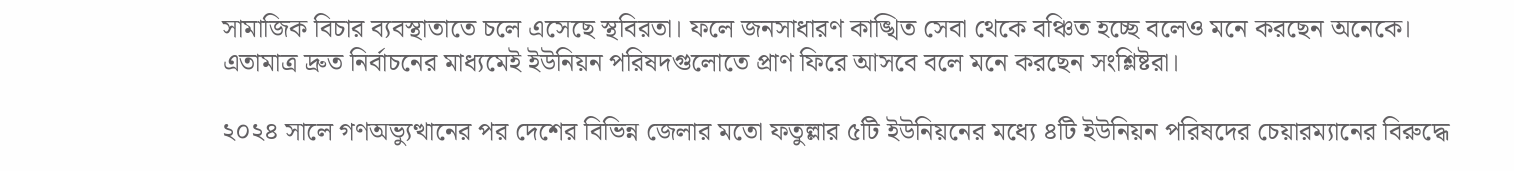সামাজিক বিচার ব্যবস্থাতাতে চলে এসেছে স্থবিরতা। ফলে জনসাধারণ কাঙ্খিত সেবা থেকে বঞ্চিত হচ্ছে বলেও মনে করছেন অনেকে। এতামাত্র দ্রুত নির্বাচনের মাধ্যমেই ইউনিয়ন পরিষদগুলোতে প্রাণ ফিরে আসবে বলে মনে করছেন সংশ্লিষ্টরা।

২০২৪ সালে গণঅভ্যুত্থানের পর দেশের বিভিন্ন জেলার মতো ফতুল্লার ৫টি ইউনিয়নের মধ্যে ৪টি ইউনিয়ন পরিষদের চেয়ারম্যানের বিরুদ্ধে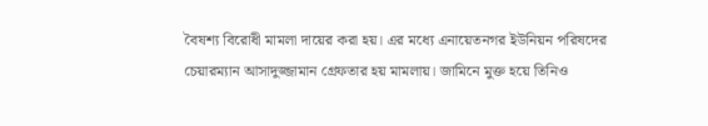বৈষশ্য বিরোধী মামলা দায়ের করা হয়। এর মধ্যে এনায়েতনগর ইউনিয়ন পরিষদের চেয়ারম্যান আসাদুজ্জামান গ্রেফতার হয় মামলায়। জামিনে মুক্ত হয়ে তিনিও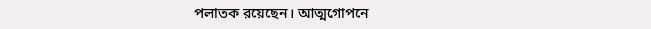পলাতক রয়েছেন। আত্মগোপনে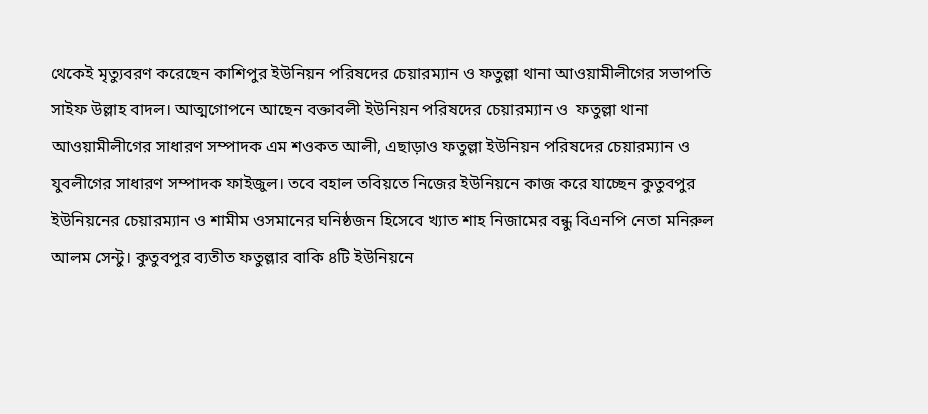থেকেই মৃত্যুবরণ করেছেন কাশিপুর ইউনিয়ন পরিষদের চেয়ারম্যান ও ফতুল্লা থানা আওয়ামীলীগের সভাপতি সাইফ উল্লাহ বাদল। আত্মগোপনে আছেন বক্তাবলী ইউনিয়ন পরিষদের চেয়ারম্যান ও  ফতুল্লা থানা আওয়ামীলীগের সাধারণ সম্পাদক এম শওকত আলী, এছাড়াও ফতুল্লা ইউনিয়ন পরিষদের চেয়ারম্যান ও যুবলীগের সাধারণ সম্পাদক ফাইজুল। তবে বহাল তবিয়তে নিজের ইউনিয়নে কাজ করে যাচ্ছেন কুতুবপুর ইউনিয়নের চেয়ারম্যান ও শামীম ওসমানের ঘনিষ্ঠজন হিসেবে খ্যাত শাহ নিজামের বন্ধু বিএনপি নেতা মনিরুল আলম সেন্টু। কুতুবপুর ব্যতীত ফতুল্লার বাকি ৪টি ইউনিয়নে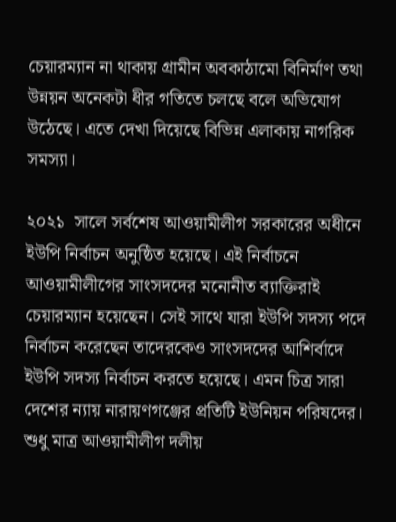চেয়ারম্যান না থাকায় গ্রামীন অবকাঠামো বিনির্মাণ তথা উন্নয়ন অনেকটা ধীর গতিতে চলছে বলে অভিযোগ উঠেছে। এতে দেখা দিয়েছে বিভিন্ন এলাকায় নাগরিক সমস্যা।

২০২১  সালে সর্বশেষ আওয়ামীলীগ সরকারের অধীনে ইউপি নির্বাচন অনুষ্ঠিত হয়েছে। এই নির্বাচনে আওয়ামীলীগের সাংসদদের মনোনীত ব্যাক্তিরাই চেয়ারম্যান হয়েছেন। সেই সাথে যারা ইউপি সদস্য পদে নির্বাচন করেছেন তাদেরকেও সাংসদদের আশির্বাদে ইউপি সদস্য নির্বাচন করতে হয়েছে। এমন চিত্র সারা দেশের ন্যায় নারায়ণগঞ্জের প্রতিটি ইউনিয়ন পরিষদের। শুধু মাত্র আওয়ামীলীগ দলীয়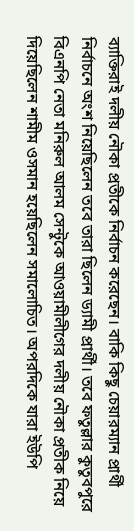ব্যাক্তিরাই দলীয় নৌকা প্রতীকে নির্বাচন করেছেন। বাকি কিছু চেয়ারম্যান প্রার্থী নির্বাচনে অংশ নিয়েছিলেন তবে তারা ছিলেন ড্যামী প্রার্থী। তবে ফতুল্লার কুতুবপুরে বিএনপি নেতা মনিরুল আলম সেন্টুকে আওয়ামীলীগের দলীয় নৌকা প্রতীক নিয়ে দিয়েছিলেন শামীম ওসমান হয়েছিলেন সমালোচিত। অপরদিকে যারা ইউপি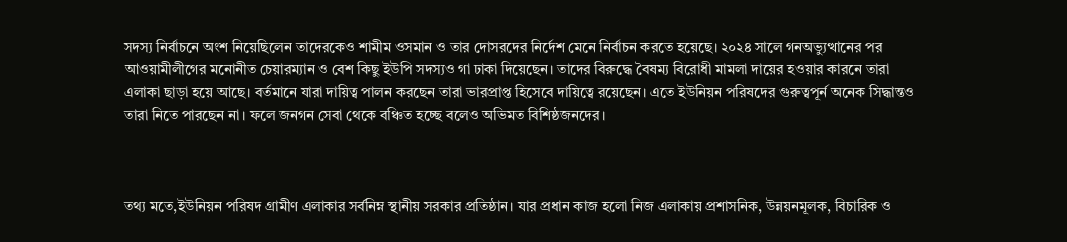সদস্য নির্বাচনে অংশ নিয়েছিলেন তাদেরকেও শামীম ওসমান ও তার দোসরদের নির্দেশ মেনে নির্বাচন করতে হয়েছে। ২০২৪ সালে গনঅভ্যুত্থানের পর আওয়ামীলীগের মনোনীত চেয়ারম্যান ও বেশ কিছু ইউপি সদস্যও গা ঢাকা দিয়েছেন। তাদের বিরুদ্ধে বৈষম্য বিরোধী মামলা দায়ের হওয়ার কারনে তারা এলাকা ছাড়া হয়ে আছে। বর্তমানে যারা দায়িত্ব পালন করছেন তারা ভারপ্রাপ্ত হিসেবে দায়িত্বে রয়েছেন। এতে ইউনিয়ন পরিষদের গুরুত্বপূর্ন অনেক সিদ্ধান্তও তারা নিতে পারছেন না। ফলে জনগন সেবা থেকে বঞ্চিত হচ্ছে বলেও অভিমত বিশিষ্ঠজনদের।



তথ্য মতে,ইউনিয়ন পরিষদ গ্রামীণ এলাকার সর্বনিম্ন স্থানীয় সরকার প্রতিষ্ঠান। যার প্রধান কাজ হলো নিজ এলাকায় প্রশাসনিক, উন্নয়নমূলক, বিচারিক ও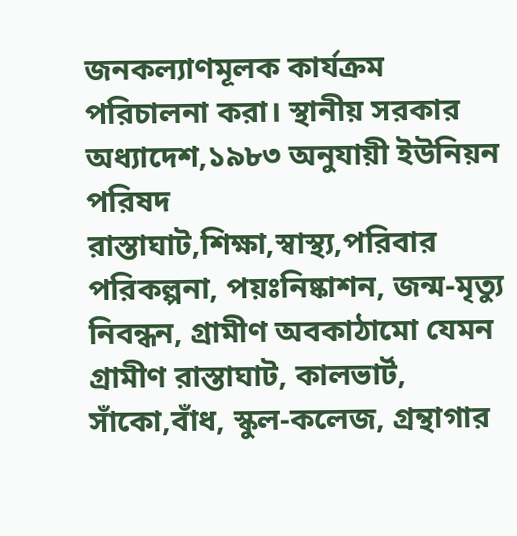জনকল্যাণমূলক কার্যক্রম পরিচালনা করা। স্থানীয় সরকার অধ্যাদেশ,১৯৮৩ অনুযায়ী ইউনিয়ন পরিষদ রাস্তাঘাট,শিক্ষা,স্বাস্থ্য,পরিবার পরিকল্পনা, পয়ঃনিষ্কাশন, জন্ম-মৃত্যু নিবন্ধন, গ্রামীণ অবকাঠামো যেমন গ্রামীণ রাস্তাঘাট, কালভার্ট, সাঁকো,বাঁধ, স্কুল-কলেজ, গ্রন্থাগার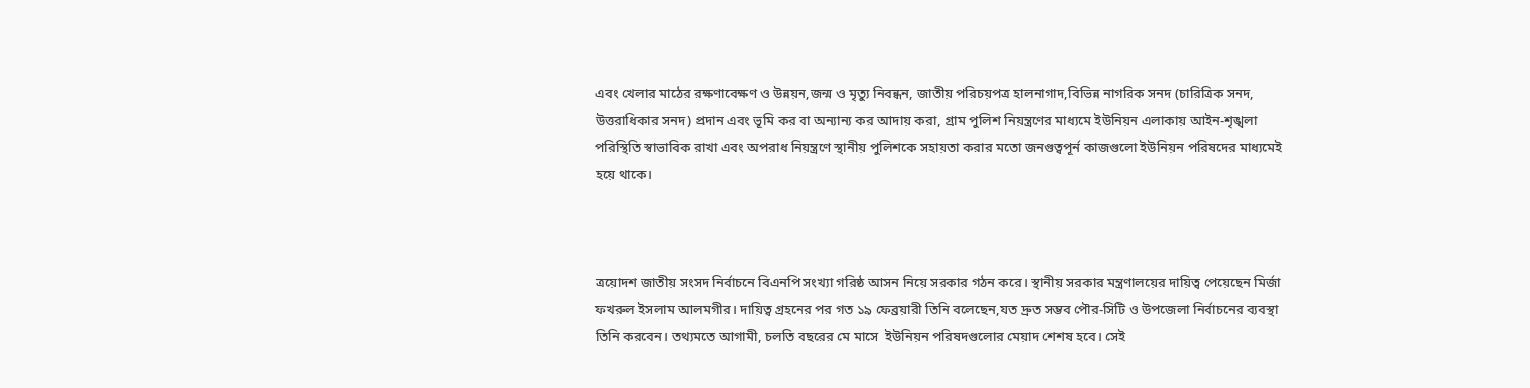এবং খেলার মাঠের রক্ষণাবেক্ষণ ও উন্নয়ন,জন্ম ও মৃত্যু নিবন্ধন, জাতীয় পরিচয়পত্র হালনাগাদ,বিভিন্ন নাগরিক সনদ (চারিত্রিক সনদ, উত্তরাধিকার সনদ) প্রদান এবং ভূমি কর বা অন্যান্য কর আদায় করা, গ্রাম পুলিশ নিয়ন্ত্রণের মাধ্যমে ইউনিয়ন এলাকায় আইন-শৃঙ্খলা পরিস্থিতি স্বাভাবিক রাখা এবং অপরাধ নিয়ন্ত্রণে স্থানীয় পুলিশকে সহায়তা করার মতো জনগুত্বপূর্ন কাজগুলো ইউনিয়ন পরিষদের মাধ্যমেই হয়ে থাকে।



ত্রয়োদশ জাতীয় সংসদ নির্বাচনে বিএনপি সংখ্যা গরিষ্ঠ আসন নিয়ে সরকার গঠন করে। স্থানীয় সরকার মন্ত্রণালয়ের দায়িত্ব পেয়েছেন মির্জা ফখরুল ইসলাম আলমগীর। দায়িত্ব গ্রহনের পর গত ১৯ ফেব্রয়ারী তিনি বলেছেন,যত দ্রুত সম্ভব পৌর-সিটি ও উপজেলা নির্বাচনের ব্যবস্থা তিনি করবেন। তথ্যমতে আগামী, চলতি বছরের মে মাসে  ইউনিয়ন পরিষদগুলোর মেয়াদ শেশষ হবে। সেই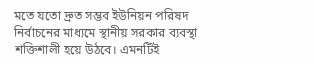মতে যতো দ্রুত সম্ভব ইউনিয়ন পরিষদ নির্বাচনের মাধ্যমে স্থানীয় সরকার ব্যবস্থা শক্তিশালী হয়ে উঠবে। এমনটিই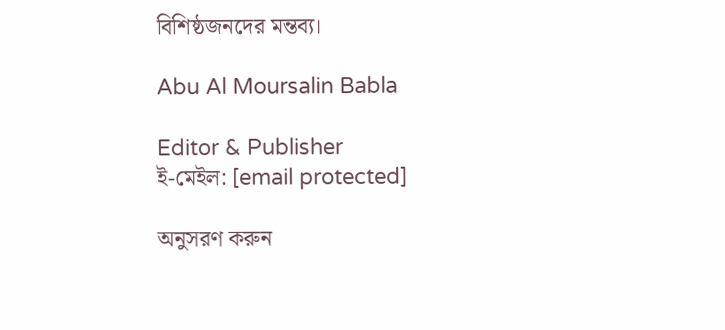বিশিষ্ঠজনদের মন্তব্য।

Abu Al Moursalin Babla

Editor & Publisher
ই-মেইল: [email protected]

অনুসরণ করুন